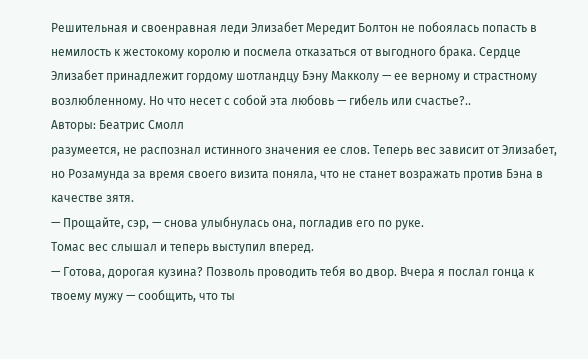Решительная и своенравная леди Элизабет Мередит Болтон не побоялась попасть в немилость к жестокому королю и посмела отказаться от выгодного брака. Сердце Элизабет принадлежит гордому шотландцу Бэну Макколу — ее верному и страстному возлюбленному. Но что несет с собой эта любовь — гибель или счастье?..
Авторы: Беатрис Смолл
разумеется, не распознал истинного значения ее слов. Теперь вес зависит от Элизабет, но Розамунда за время своего визита поняла, что не станет возражать против Бэна в качестве зятя.
— Прощайте, сэр, — снова улыбнулась она, погладив его по руке.
Томас вес слышал и теперь выступил вперед.
— Готова, дорогая кузина? Позволь проводить тебя во двор. Вчера я послал гонца к твоему мужу — сообщить, что ты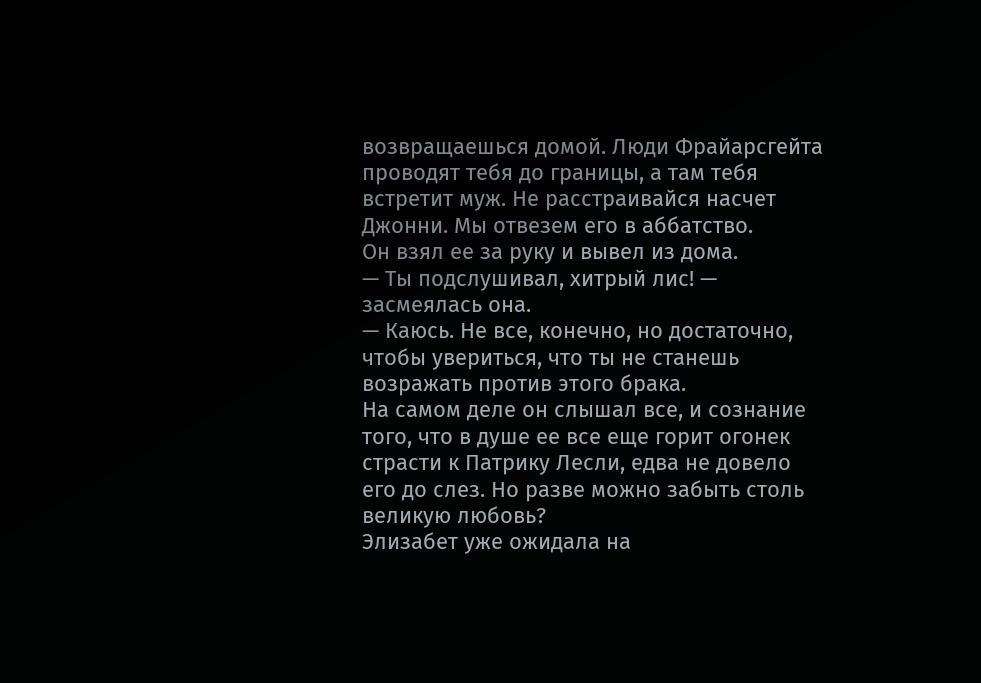возвращаешься домой. Люди Фрайарсгейта проводят тебя до границы, а там тебя встретит муж. Не расстраивайся насчет Джонни. Мы отвезем его в аббатство.
Он взял ее за руку и вывел из дома.
— Ты подслушивал, хитрый лис! — засмеялась она.
— Каюсь. Не все, конечно, но достаточно, чтобы увериться, что ты не станешь возражать против этого брака.
На самом деле он слышал все, и сознание того, что в душе ее все еще горит огонек страсти к Патрику Лесли, едва не довело его до слез. Но разве можно забыть столь великую любовь?
Элизабет уже ожидала на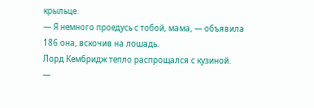крыльце.
— Я немного проедусь с тобой, мама, — объявила 186 она, вскочив на лошадь.
Лорд Кембридж тепло распрощался с кузиной.
—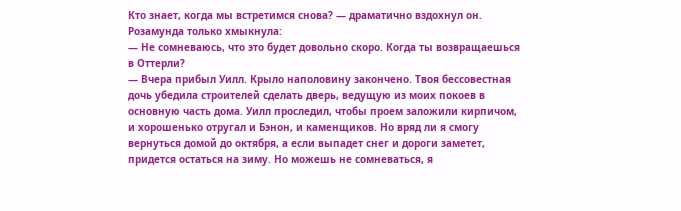Кто знает, когда мы встретимся снова? — драматично вздохнул он.
Розамунда только хмыкнула:
— Не сомневаюсь, что это будет довольно скоро. Когда ты возвращаешься в Оттерли?
— Вчера прибыл Уилл. Крыло наполовину закончено. Твоя бессовестная дочь убедила строителей сделать дверь, ведущую из моих покоев в основную часть дома. Уилл проследил, чтобы проем заложили кирпичом, и хорошенько отругал и Бэнон, и каменщиков. Но вряд ли я смогу вернуться домой до октября, а если выпадет снег и дороги заметет, придется остаться на зиму. Но можешь не сомневаться, я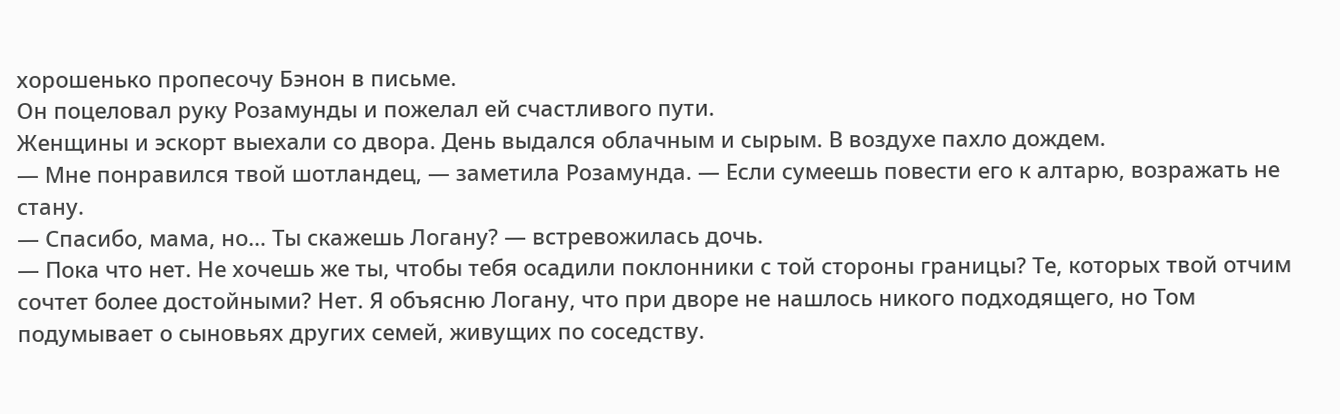хорошенько пропесочу Бэнон в письме.
Он поцеловал руку Розамунды и пожелал ей счастливого пути.
Женщины и эскорт выехали со двора. День выдался облачным и сырым. В воздухе пахло дождем.
— Мне понравился твой шотландец, — заметила Розамунда. — Если сумеешь повести его к алтарю, возражать не стану.
— Спасибо, мама, но… Ты скажешь Логану? — встревожилась дочь.
— Пока что нет. Не хочешь же ты, чтобы тебя осадили поклонники с той стороны границы? Те, которых твой отчим сочтет более достойными? Нет. Я объясню Логану, что при дворе не нашлось никого подходящего, но Том подумывает о сыновьях других семей, живущих по соседству.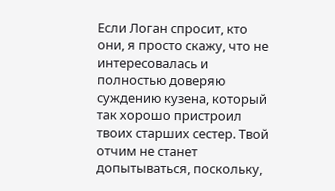Если Логан спросит, кто они, я просто скажу, что не интересовалась и полностью доверяю суждению кузена, который так хорошо пристроил твоих старших сестер. Твой отчим не станет допытываться, поскольку,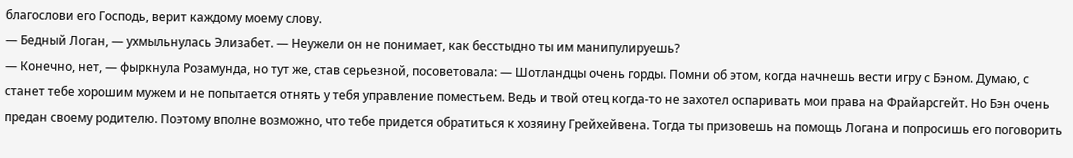благослови его Господь, верит каждому моему слову.
— Бедный Логан, — ухмыльнулась Элизабет. — Неужели он не понимает, как бесстыдно ты им манипулируешь?
— Конечно, нет, — фыркнула Розамунда, но тут же, став серьезной, посоветовала: — Шотландцы очень горды. Помни об этом, когда начнешь вести игру с Бэном. Думаю, с станет тебе хорошим мужем и не попытается отнять у тебя управление поместьем. Ведь и твой отец когда-то не захотел оспаривать мои права на Фрайарсгейт. Но Бэн очень предан своему родителю. Поэтому вполне возможно, что тебе придется обратиться к хозяину Грейхейвена. Тогда ты призовешь на помощь Логана и попросишь его поговорить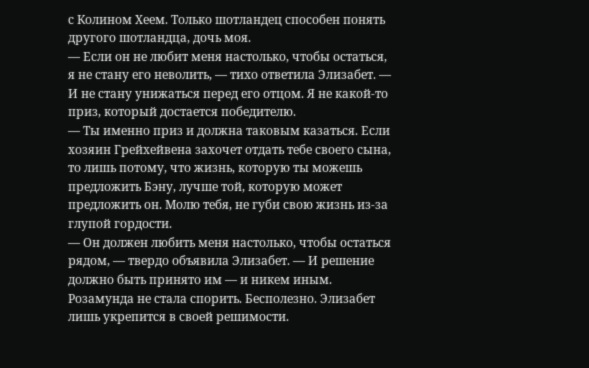с Колином Хеем. Только шотландец способен понять другого шотландца, дочь моя.
— Если он не любит меня настолько, чтобы остаться, я не стану его неволить, — тихо ответила Элизабет. — И не стану унижаться перед его отцом. Я не какой-то приз, который достается победителю.
— Ты именно приз и должна таковым казаться. Если хозяин Грейхейвена захочет отдать тебе своего сына, то лишь потому, что жизнь, которую ты можешь предложить Бэну, лучше той, которую может предложить он. Молю тебя, не губи свою жизнь из-за глупой гордости.
— Он должен любить меня настолько, чтобы остаться рядом, — твердо объявила Элизабет. — И решение должно быть принято им — и никем иным.
Розамунда не стала спорить. Бесполезно. Элизабет лишь укрепится в своей решимости.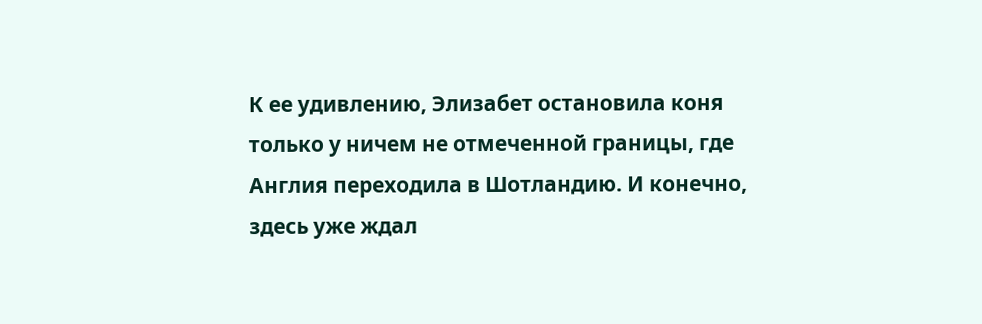К ее удивлению, Элизабет остановила коня только у ничем не отмеченной границы, где Англия переходила в Шотландию. И конечно, здесь уже ждал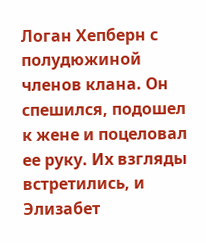Логан Хепберн с полудюжиной членов клана. Он спешился, подошел к жене и поцеловал ее руку. Их взгляды встретились, и Элизабет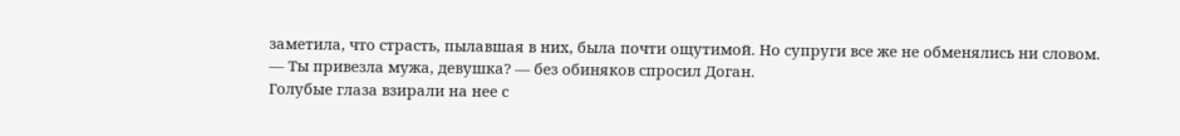заметила, что страсть, пылавшая в них, была почти ощутимой. Но супруги все же не обменялись ни словом.
— Ты привезла мужа, девушка? — без обиняков спросил Доган.
Голубые глаза взирали на нее с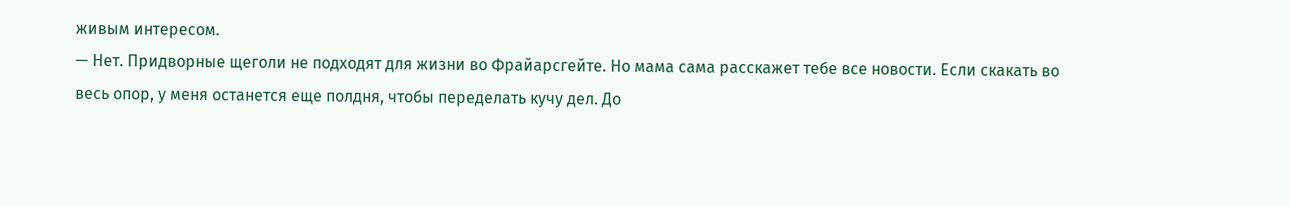живым интересом.
— Нет. Придворные щеголи не подходят для жизни во Фрайарсгейте. Но мама сама расскажет тебе все новости. Если скакать во весь опор, у меня останется еще полдня, чтобы переделать кучу дел. До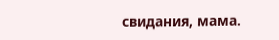свидания, мама.